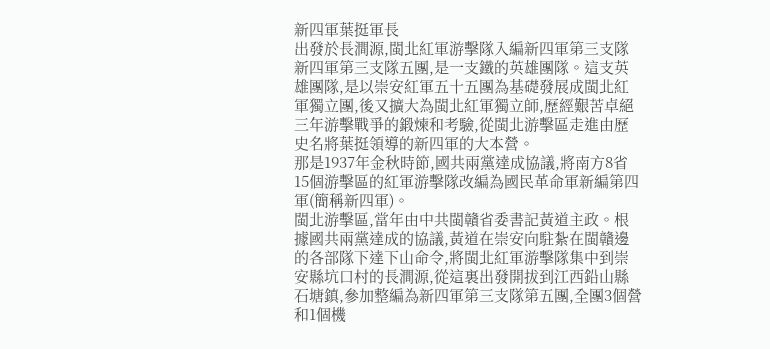新四軍葉挺軍長
出發於長澗源,閩北紅軍游擊隊入編新四軍第三支隊
新四軍第三支隊五團,是一支鐵的英雄團隊。這支英雄團隊,是以崇安紅軍五十五團為基礎發展成閩北紅軍獨立團,後又擴大為閩北紅軍獨立師,歷經艱苦卓絕三年游擊戰爭的鍛煉和考驗,從閩北游擊區走進由歷史名將葉挺領導的新四軍的大本營。
那是1937年金秋時節,國共兩黨達成協議,將南方8省15個游擊區的紅軍游擊隊改編為國民革命軍新編第四軍(簡稱新四軍)。
閩北游擊區,當年由中共閩贛省委書記黃道主政。根據國共兩黨達成的協議,黃道在崇安向駐紮在閩贛邊的各部隊下達下山命令,將閩北紅軍游擊隊集中到崇安縣坑口村的長澗源,從這裏出發開拔到江西鉛山縣石塘鎮,參加整編為新四軍第三支隊第五團,全團3個營和1個機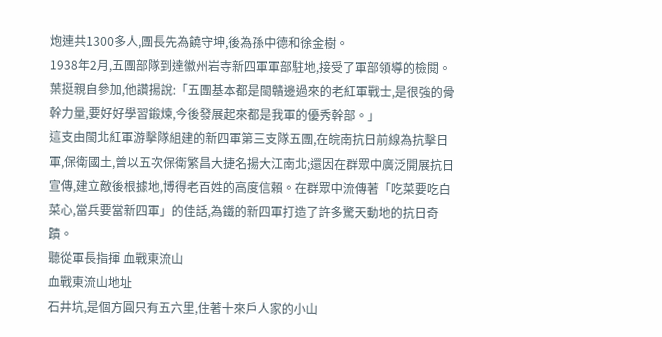炮連共1300多人,團長先為饒守坤,後為孫中德和徐金樹。
1938年2月,五團部隊到達徽州岩寺新四軍軍部駐地,接受了軍部領導的檢閱。葉挺親自參加,他讚揚說:「五團基本都是閩贛邊過來的老紅軍戰士,是很強的骨幹力量,要好好學習鍛煉,今後發展起來都是我軍的優秀幹部。」
這支由閩北紅軍游擊隊組建的新四軍第三支隊五團,在皖南抗日前線為抗擊日軍,保衛國土,曾以五次保衛繁昌大捷名揚大江南北;還因在群眾中廣泛開展抗日宣傳,建立敵後根據地,博得老百姓的高度信賴。在群眾中流傳著「吃菜要吃白菜心,當兵要當新四軍」的佳話,為鐵的新四軍打造了許多驚天動地的抗日奇蹟。
聽從軍長指揮 血戰東流山
血戰東流山地址
石井坑,是個方圓只有五六里,住著十來戶人家的小山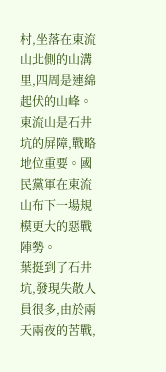村,坐落在東流山北側的山溝里,四周是連綿起伏的山峰。
東流山是石井坑的屏障,戰略地位重要。國民黨軍在東流山布下一場規模更大的惡戰陣勢。
葉挺到了石井坑,發現失散人員很多,由於兩天兩夜的苦戰,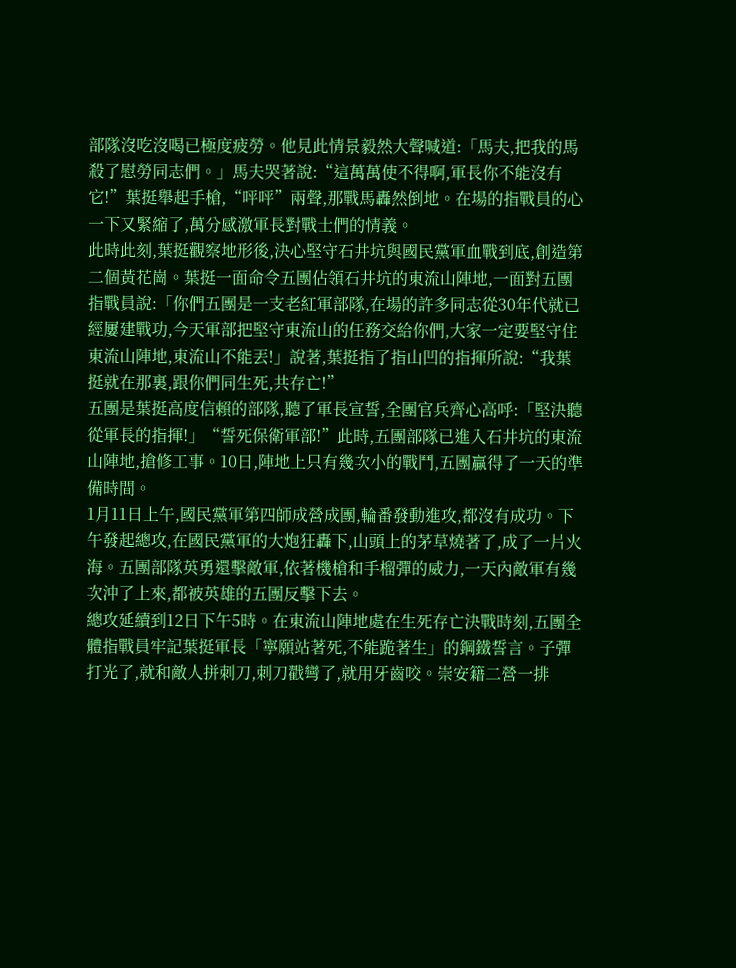部隊沒吃沒喝已極度疲勞。他見此情景毅然大聲喊道:「馬夫,把我的馬殺了慰勞同志們。」馬夫哭著說:“這萬萬使不得啊,軍長你不能沒有它!”葉挺舉起手槍,“呯呯”兩聲,那戰馬轟然倒地。在場的指戰員的心一下又緊縮了,萬分感激軍長對戰士們的情義。
此時此刻,葉挺觀察地形後,決心堅守石井坑與國民黨軍血戰到底,創造第二個黃花崗。葉挺一面命令五團佔領石井坑的東流山陣地,一面對五團指戰員說:「你們五團是一支老紅軍部隊,在場的許多同志從30年代就已經屢建戰功,今天軍部把堅守東流山的任務交給你們,大家一定要堅守住東流山陣地,東流山不能丟!」說著,葉挺指了指山凹的指揮所說:“我葉挺就在那裏,跟你們同生死,共存亡!”
五團是葉挺高度信賴的部隊,聽了軍長宣誓,全團官兵齊心高呼:「堅決聽從軍長的指揮!」“誓死保衛軍部!”此時,五團部隊已進入石井坑的東流山陣地,搶修工事。10日,陣地上只有幾次小的戰鬥,五團贏得了一天的準備時間。
1月11日上午,國民黨軍第四師成營成團,輪番發動進攻,都沒有成功。下午發起總攻,在國民黨軍的大炮狂轟下,山頭上的茅草燒著了,成了一片火海。五團部隊英勇還擊敵軍,依著機槍和手榴彈的威力,一天內敵軍有幾次沖了上來,都被英雄的五團反擊下去。
總攻延續到12日下午5時。在東流山陣地處在生死存亡決戰時刻,五團全體指戰員牢記葉挺軍長「寧願站著死,不能跪著生」的鋼鐵誓言。子彈打光了,就和敵人拼刺刀,刺刀戳彎了,就用牙齒咬。崇安籍二營一排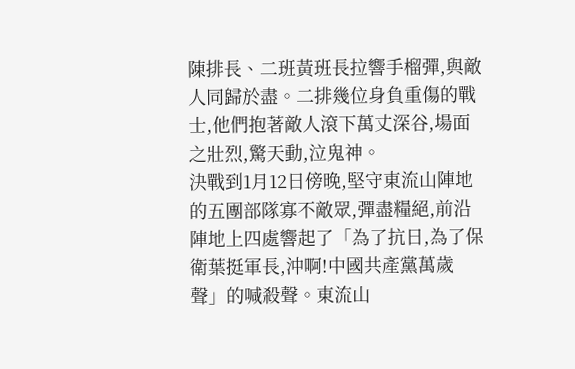陳排長、二班黃班長拉響手榴彈,與敵人同歸於盡。二排幾位身負重傷的戰士,他們抱著敵人滾下萬丈深谷,場面之壯烈,驚天動,泣鬼神。
決戰到1月12日傍晚,堅守東流山陣地的五團部隊寡不敵眾,彈盡糧絕,前沿陣地上四處響起了「為了抗日,為了保衛葉挺軍長,沖啊!中國共產黨萬歲聲」的喊殺聲。東流山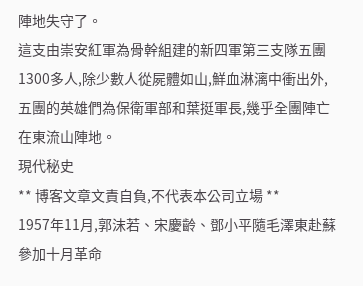陣地失守了。
這支由崇安紅軍為骨幹組建的新四軍第三支隊五團1300多人,除少數人從屍體如山,鮮血淋漓中衝出外,五團的英雄們為保衛軍部和葉挺軍長,幾乎全團陣亡在東流山陣地。
現代秘史
** 博客文章文責自負,不代表本公司立場 **
1957年11月,郭沫若、宋慶齡、鄧小平隨毛澤東赴蘇參加十月革命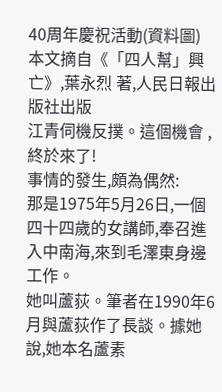40周年慶祝活動(資料圖)
本文摘自《「四人幫」興亡》,葉永烈 著,人民日報出版社出版
江青伺機反撲。這個機會 ,終於來了!
事情的發生,頗為偶然:
那是1975年5月26日,一個四十四歲的女講師,奉召進入中南海,來到毛澤東身邊工作。
她叫蘆荻。筆者在1990年6月與蘆荻作了長談。據她說,她本名蘆素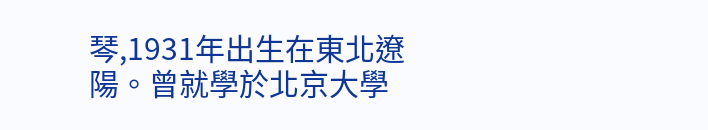琴,1931年出生在東北遼陽。曾就學於北京大學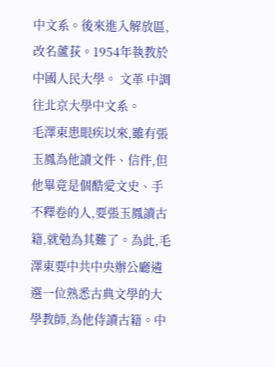中文系。後來進入解放區,改名蘆荻。1954年執教於中國人民大學。 文革 中調往北京大學中文系。
毛澤東患眼疾以來,雖有張玉鳳為他讀文件、信件,但他畢竟是個酷愛文史、手不釋卷的人,要張玉鳳讀古籍,就勉為其難了。為此,毛澤東要中共中央辦公廳遴選一位熟悉古典文學的大學教師,為他侍讀古籍。中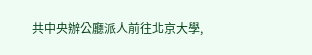共中央辦公廳派人前往北京大學,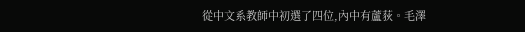從中文系教師中初選了四位,內中有蘆荻。毛澤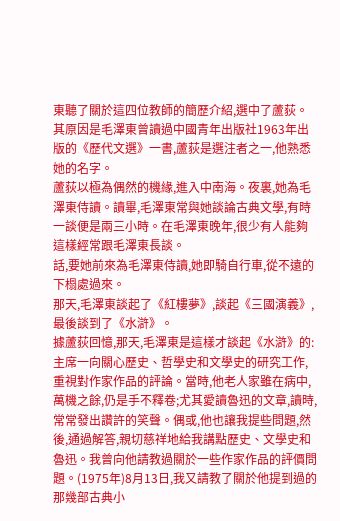東聽了關於這四位教師的簡歷介紹,選中了蘆荻。其原因是毛澤東曾讀過中國青年出版社1963年出版的《歷代文選》一書,蘆荻是選注者之一,他熟悉她的名字。
蘆荻以極為偶然的機緣,進入中南海。夜裏,她為毛澤東侍讀。讀畢,毛澤東常與她談論古典文學,有時一談便是兩三小時。在毛澤東晚年,很少有人能夠這樣經常跟毛澤東長談。
話,要她前來為毛澤東侍讀,她即騎自行車,從不遠的下榻處過來。
那天,毛澤東談起了《紅樓夢》,談起《三國演義》,最後談到了《水滸》。
據蘆荻回憶,那天,毛澤東是這樣才談起《水滸》的:
主席一向關心歷史、哲學史和文學史的研究工作,重視對作家作品的評論。當時,他老人家雖在病中,萬機之餘,仍是手不釋卷;尤其愛讀魯迅的文章,讀時,常常發出讚許的笑聲。偶或,他也讓我提些問題,然後,通過解答,親切慈祥地給我講點歷史、文學史和魯迅。我曾向他請教過關於一些作家作品的評價問題。(1975年)8月13日,我又請教了關於他提到過的那幾部古典小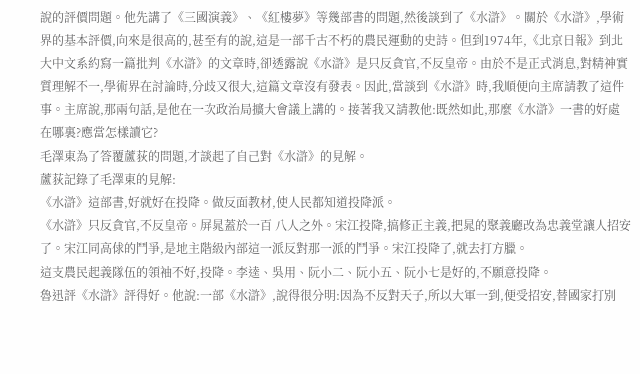說的評價問題。他先講了《三國演義》、《紅樓夢》等幾部書的問題,然後談到了《水滸》。關於《水滸》,學術界的基本評價,向來是很高的,甚至有的說,這是一部千古不朽的農民運動的史詩。但到1974年,《北京日報》到北大中文系約寫一篇批判《水滸》的文章時,卻透露說《水滸》是只反貪官,不反皇帝。由於不是正式消息,對精神實質理解不一,學術界在討論時,分歧又很大,這篇文章沒有發表。因此,當談到《水滸》時,我順便向主席請教了這件事。主席說,那兩句話,是他在一次政治局擴大會議上講的。接著我又請教他:既然如此,那麼《水滸》一書的好處在哪裏?應當怎樣讀它?
毛澤東為了答覆蘆荻的問題,才談起了自己對《水滸》的見解。
蘆荻記錄了毛澤東的見解:
《水滸》這部書,好就好在投降。做反面教材,使人民都知道投降派。
《水滸》只反貪官,不反皇帝。屏晁蓋於一百 八人之外。宋江投降,搞修正主義,把晁的聚義廳改為忠義堂讓人招安了。宋江同高俅的鬥爭,是地主階級內部這一派反對那一派的鬥爭。宋江投降了,就去打方臘。
這支農民起義隊伍的領袖不好,投降。李逵、吳用、阮小二、阮小五、阮小七是好的,不願意投降。
魯迅評《水滸》評得好。他說:一部《水滸》,說得很分明:因為不反對天子,所以大軍一到,便受招安,替國家打別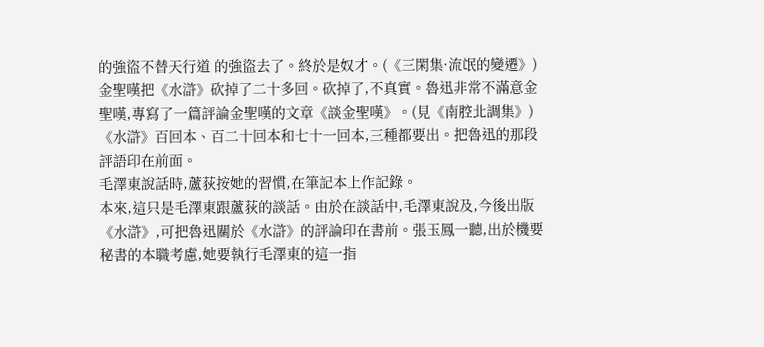的強盜不替天行道 的強盜去了。終於是奴才。(《三閑集·流氓的變遷》)
金聖嘆把《水滸》砍掉了二十多回。砍掉了,不真實。魯迅非常不滿意金聖嘆,專寫了一篇評論金聖嘆的文章《談金聖嘆》。(見《南腔北調集》)
《水滸》百回本、百二十回本和七十一回本,三種都要出。把魯迅的那段評語印在前面。
毛澤東說話時,蘆荻按她的習慣,在筆記本上作記錄。
本來,這只是毛澤東跟蘆荻的談話。由於在談話中,毛澤東說及,今後出版《水滸》,可把魯迅關於《水滸》的評論印在書前。張玉鳳一聽,出於機要秘書的本職考慮,她要執行毛澤東的這一指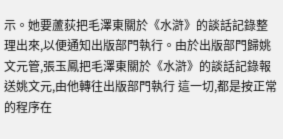示。她要蘆荻把毛澤東關於《水滸》的談話記錄整理出來,以便通知出版部門執行。由於出版部門歸姚文元管,張玉鳳把毛澤東關於《水滸》的談話記錄報送姚文元,由他轉往出版部門執行 這一切,都是按正常的程序在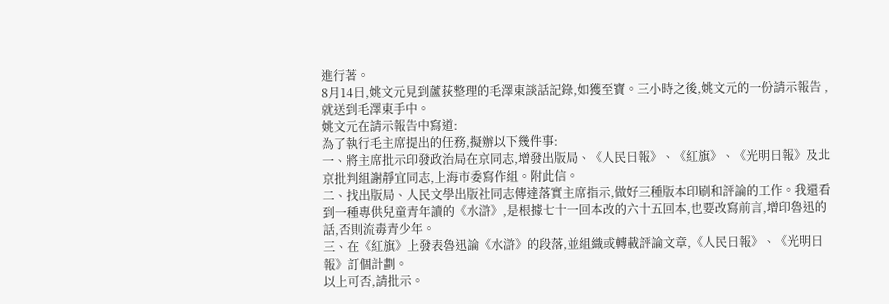進行著。
8月14日,姚文元見到蘆荻整理的毛澤東談話記錄,如獲至寶。三小時之後,姚文元的一份請示報告 ,就送到毛澤東手中。
姚文元在請示報告中寫道:
為了執行毛主席提出的任務,擬辦以下幾件事:
一、將主席批示印發政治局在京同志,增發出版局、《人民日報》、《紅旗》、《光明日報》及北京批判組謝靜宜同志,上海市委寫作組。附此信。
二、找出版局、人民文學出版社同志傳達落實主席指示,做好三種版本印刷和評論的工作。我還看到一種專供兒童青年讀的《水滸》,是根據七十一回本改的六十五回本,也要改寫前言,增印魯迅的話,否則流毒青少年。
三、在《紅旗》上發表魯迅論《水滸》的段落,並組織或轉載評論文章,《人民日報》、《光明日報》訂個計劃。
以上可否,請批示。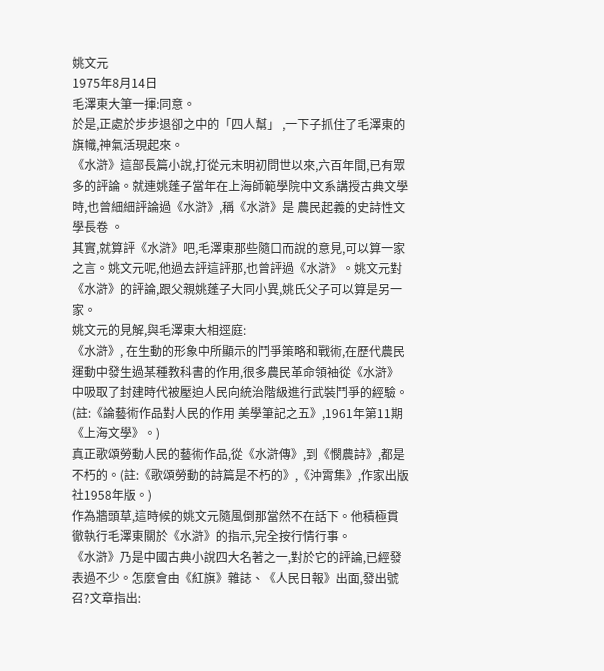姚文元
1975年8月14日
毛澤東大筆一揮:同意。
於是,正處於步步退卻之中的「四人幫」 ,一下子抓住了毛澤東的旗幟,神氣活現起來。
《水滸》這部長篇小說,打從元末明初問世以來,六百年間,已有眾多的評論。就連姚蓬子當年在上海師範學院中文系講授古典文學時,也曾細細評論過《水滸》,稱《水滸》是 農民起義的史詩性文學長卷 。
其實,就算評《水滸》吧,毛澤東那些隨口而說的意見,可以算一家之言。姚文元呢,他過去評這評那,也曾評過《水滸》。姚文元對《水滸》的評論,跟父親姚蓬子大同小異,姚氏父子可以算是另一家。
姚文元的見解,與毛澤東大相逕庭:
《水滸》, 在生動的形象中所顯示的鬥爭策略和戰術,在歷代農民運動中發生過某種教科書的作用,很多農民革命領袖從《水滸》中吸取了封建時代被壓迫人民向統治階級進行武裝鬥爭的經驗。 (註:《論藝術作品對人民的作用 美學筆記之五》,1961年第11期《上海文學》。)
真正歌頌勞動人民的藝術作品,從《水滸傳》,到《憫農詩》,都是不朽的。(註:《歌頌勞動的詩篇是不朽的》,《沖霄集》,作家出版社1958年版。)
作為牆頭草,這時候的姚文元隨風倒那當然不在話下。他積極貫徹執行毛澤東關於《水滸》的指示,完全按行情行事。
《水滸》乃是中國古典小說四大名著之一,對於它的評論,已經發表過不少。怎麼會由《紅旗》雜誌、《人民日報》出面,發出號召?文章指出: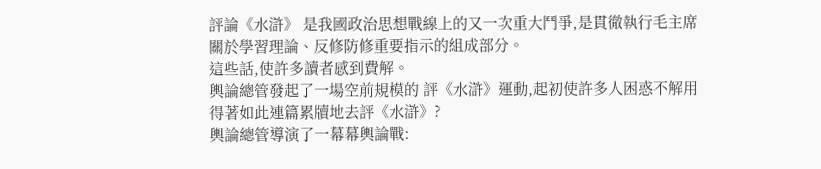評論《水滸》 是我國政治思想戰線上的又一次重大鬥爭,是貫徹執行毛主席關於學習理論、反修防修重要指示的組成部分。
這些話,使許多讀者感到費解。
輿論總管發起了一場空前規模的 評《水滸》運動,起初使許多人困惑不解用得著如此連篇累牘地去評《水滸》?
輿論總管導演了一幕幕輿論戰: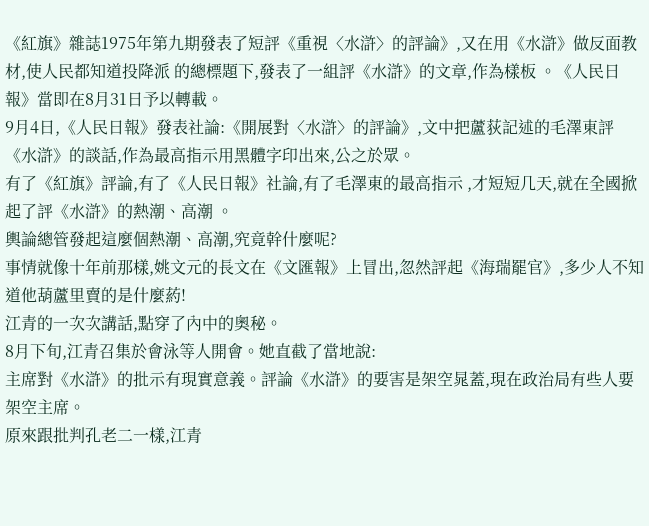《紅旗》雜誌1975年第九期發表了短評《重視〈水滸〉的評論》,又在用《水滸》做反面教材,使人民都知道投降派 的總標題下,發表了一組評《水滸》的文章,作為樣板 。《人民日報》當即在8月31日予以轉載。
9月4日,《人民日報》發表社論:《開展對〈水滸〉的評論》,文中把蘆荻記述的毛澤東評《水滸》的談話,作為最高指示用黑體字印出來,公之於眾。
有了《紅旗》評論,有了《人民日報》社論,有了毛澤東的最高指示 ,才短短几天,就在全國掀起了評《水滸》的熱潮、高潮 。
輿論總管發起這麼個熱潮、高潮,究竟幹什麼呢?
事情就像十年前那樣,姚文元的長文在《文匯報》上冒出,忽然評起《海瑞罷官》,多少人不知道他葫蘆里賣的是什麼葯!
江青的一次次講話,點穿了內中的奧秘。
8月下旬,江青召集於會泳等人開會。她直截了當地說:
主席對《水滸》的批示有現實意義。評論《水滸》的要害是架空晁蓋,現在政治局有些人要架空主席。
原來跟批判孔老二一樣,江青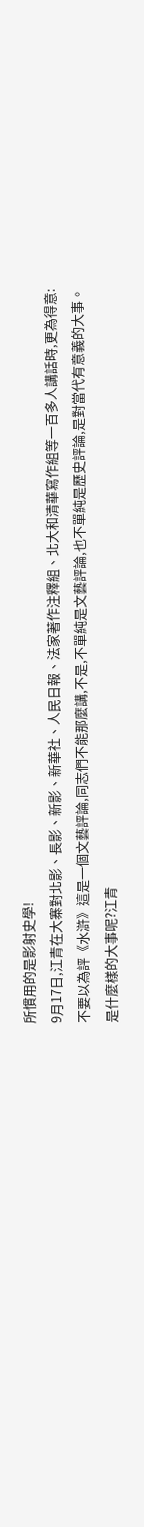所慣用的是影射史學!
9月17日,江青在大寨對北影、長影、新影、新華社、人民日報、法家著作注釋組、北大和清華寫作組等一百多人講話時,更為得意:
不要以為評《水滸》這是一個文藝評論,同志們不能那麼講,不是,不單純是文藝評論,也不單純是歷史評論,是對當代有意義的大事。
是什麼樣的大事呢?江青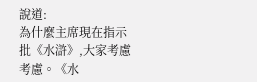說道:
為什麼主席現在指示批《水滸》,大家考慮考慮。《水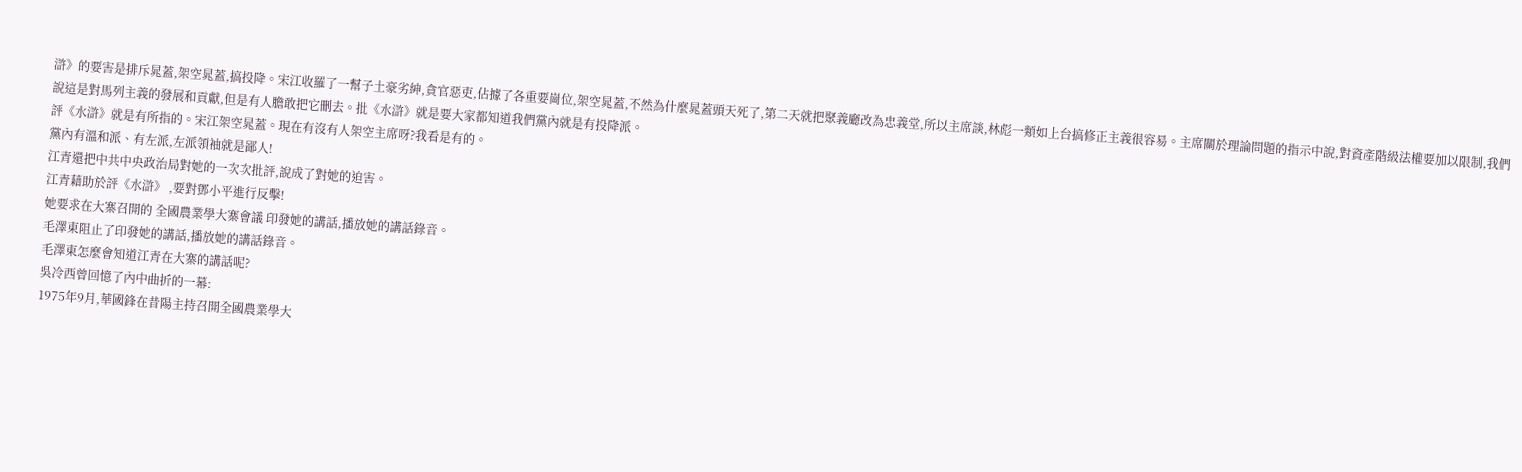滸》的要害是排斥晁蓋,架空晁蓋,搞投降。宋江收羅了一幫子土豪劣紳,貪官惡吏,佔據了各重要崗位,架空晁蓋,不然為什麼晁蓋頭天死了,第二天就把聚義廳改為忠義堂,所以主席談,林彪一類如上台搞修正主義很容易。主席關於理論問題的指示中說,對資產階級法權要加以限制,我們說這是對馬列主義的發展和貢獻,但是有人膽敢把它刪去。批《水滸》就是要大家都知道我們黨內就是有投降派。
評《水滸》就是有所指的。宋江架空晁蓋。現在有沒有人架空主席呀?我看是有的。
黨內有溫和派、有左派,左派領袖就是鄙人!
江青還把中共中央政治局對她的一次次批評,說成了對她的迫害。
江青藉助於評《水滸》 ,要對鄧小平進行反擊!
她要求在大寨召開的 全國農業學大寨會議 印發她的講話,播放她的講話錄音。
毛澤東阻止了印發她的講話,播放她的講話錄音。
毛澤東怎麼會知道江青在大寨的講話呢?
吳冷西曾回憶了內中曲折的一幕:
1975年9月,華國鋒在昔陽主持召開全國農業學大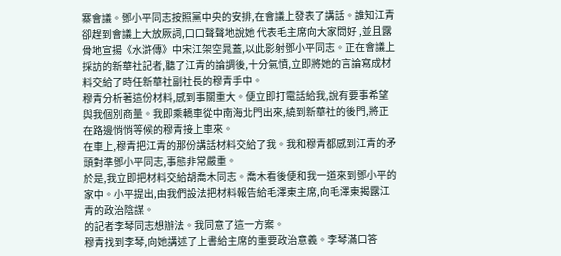寨會議。鄧小平同志按照黨中央的安排,在會議上發表了講話。誰知江青卻趕到會議上大放厥詞,口口聲聲地說她 代表毛主席向大家問好 ,並且露骨地宣揚《水滸傳》中宋江架空晁蓋,以此影射鄧小平同志。正在會議上採訪的新華社記者,聽了江青的論調後,十分氣憤,立即將她的言論寫成材料交給了時任新華社副社長的穆青手中。
穆青分析著這份材料,感到事關重大。便立即打電話給我,說有要事希望與我個別商量。我即乘轎車從中南海北門出來,繞到新華社的後門,將正在路邊悄悄等候的穆青接上車來。
在車上,穆青把江青的那份講話材料交給了我。我和穆青都感到江青的矛頭對準鄧小平同志,事態非常嚴重。
於是,我立即把材料交給胡喬木同志。喬木看後便和我一道來到鄧小平的家中。小平提出,由我們設法把材料報告給毛澤東主席,向毛澤東揭露江青的政治陰謀。
的記者李琴同志想辦法。我同意了這一方案。
穆青找到李琴,向她講述了上書給主席的重要政治意義。李琴滿口答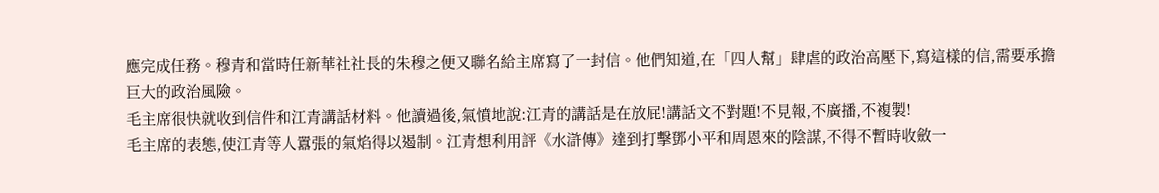應完成任務。穆青和當時任新華社社長的朱穆之便又聯名給主席寫了一封信。他們知道,在「四人幫」肆虐的政治高壓下,寫這樣的信,需要承擔巨大的政治風險。
毛主席很快就收到信件和江青講話材料。他讀過後,氣憤地說:江青的講話是在放屁!講話文不對題!不見報,不廣播,不複製!
毛主席的表態,使江青等人囂張的氣焰得以遏制。江青想利用評《水滸傳》達到打擊鄧小平和周恩來的陰謀,不得不暫時收斂一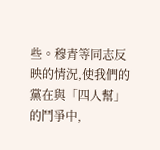些。穆青等同志反映的情況,使我們的黨在與「四人幫」的鬥爭中,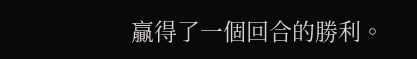贏得了一個回合的勝利。